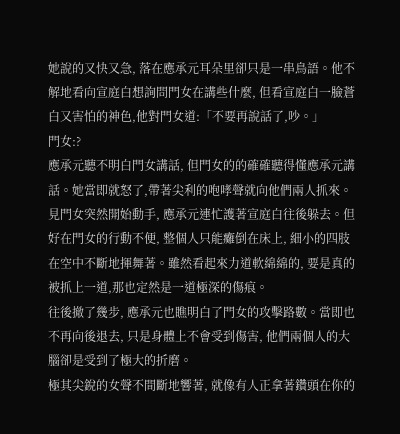她說的又快又急, 落在應承元耳朵里卻只是一串鳥語。他不解地看向宣庭白想詢問門女在講些什麼, 但看宣庭白一臉蒼白又害怕的神色,他對門女道:「不要再說話了,吵。」
門女:?
應承元聽不明白門女講話, 但門女的的確確聽得懂應承元講話。她當即就怒了,帶著尖利的咆哮聲就向他們兩人抓來。
見門女突然開始動手, 應承元連忙護著宣庭白往後躲去。但好在門女的行動不便, 整個人只能癱倒在床上, 細小的四肢在空中不斷地揮舞著。雖然看起來力道軟綿綿的, 要是真的被抓上一道,那也定然是一道極深的傷痕。
往後撤了幾步, 應承元也瞧明白了門女的攻擊路數。當即也不再向後退去, 只是身體上不會受到傷害, 他們兩個人的大腦卻是受到了極大的折磨。
極其尖銳的女聲不間斷地響著, 就像有人正拿著鑽頭在你的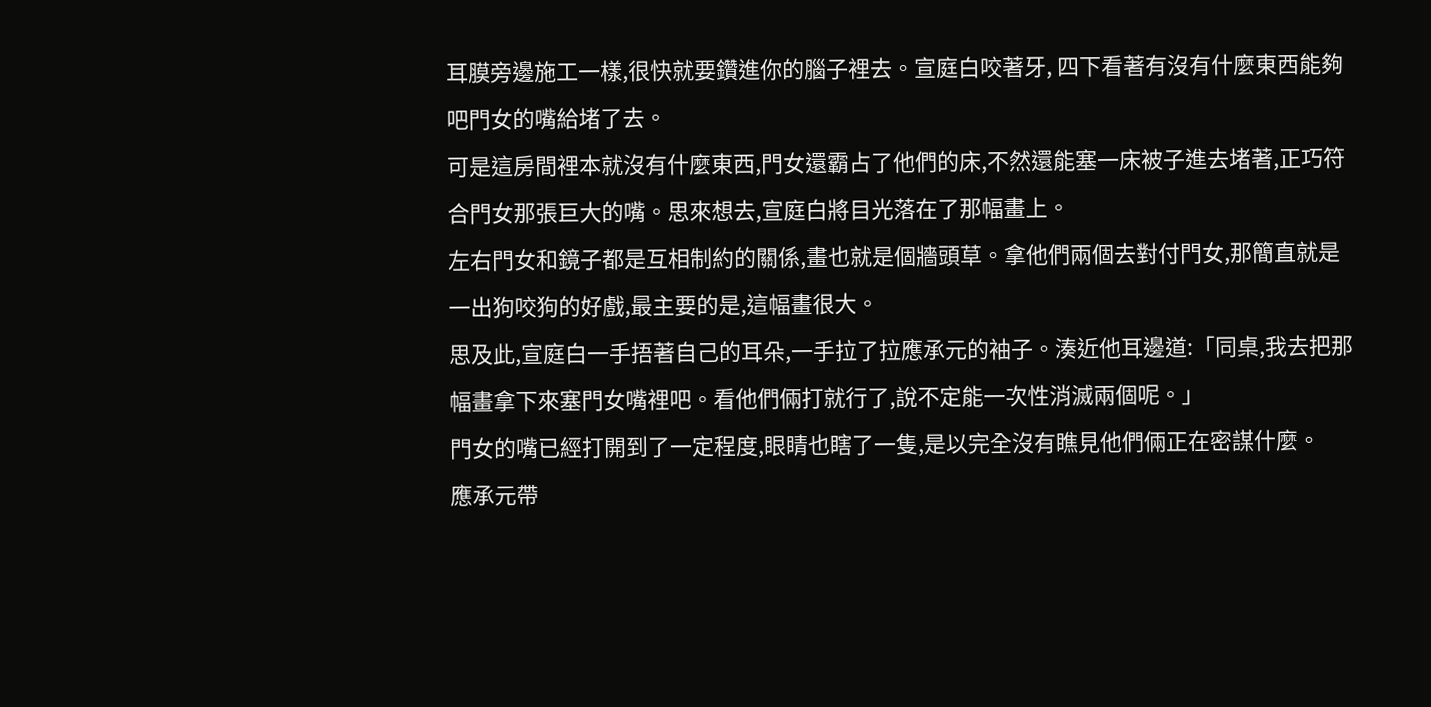耳膜旁邊施工一樣,很快就要鑽進你的腦子裡去。宣庭白咬著牙, 四下看著有沒有什麼東西能夠吧門女的嘴給堵了去。
可是這房間裡本就沒有什麼東西,門女還霸占了他們的床,不然還能塞一床被子進去堵著,正巧符合門女那張巨大的嘴。思來想去,宣庭白將目光落在了那幅畫上。
左右門女和鏡子都是互相制約的關係,畫也就是個牆頭草。拿他們兩個去對付門女,那簡直就是一出狗咬狗的好戲,最主要的是,這幅畫很大。
思及此,宣庭白一手捂著自己的耳朵,一手拉了拉應承元的袖子。湊近他耳邊道:「同桌,我去把那幅畫拿下來塞門女嘴裡吧。看他們倆打就行了,說不定能一次性消滅兩個呢。」
門女的嘴已經打開到了一定程度,眼睛也瞎了一隻,是以完全沒有瞧見他們倆正在密謀什麼。
應承元帶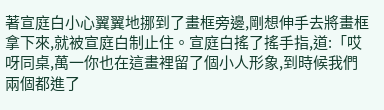著宣庭白小心翼翼地挪到了畫框旁邊,剛想伸手去將畫框拿下來,就被宣庭白制止住。宣庭白搖了搖手指,道:「哎呀同桌,萬一你也在這畫裡留了個小人形象,到時候我們兩個都進了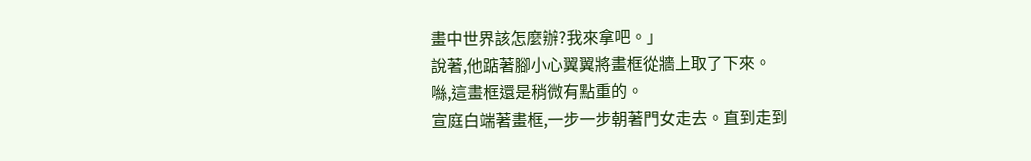畫中世界該怎麼辦?我來拿吧。」
說著,他踮著腳小心翼翼將畫框從牆上取了下來。
噝,這畫框還是稍微有點重的。
宣庭白端著畫框,一步一步朝著門女走去。直到走到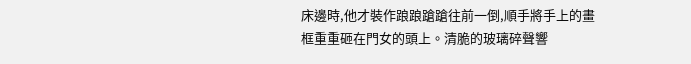床邊時,他才裝作踉踉蹌蹌往前一倒,順手將手上的畫框重重砸在門女的頭上。清脆的玻璃碎聲響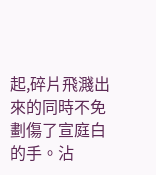起,碎片飛濺出來的同時不免劃傷了宣庭白的手。沾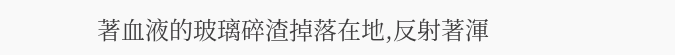著血液的玻璃碎渣掉落在地,反射著渾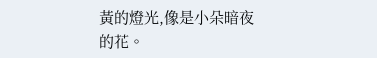黃的燈光,像是小朵暗夜的花。